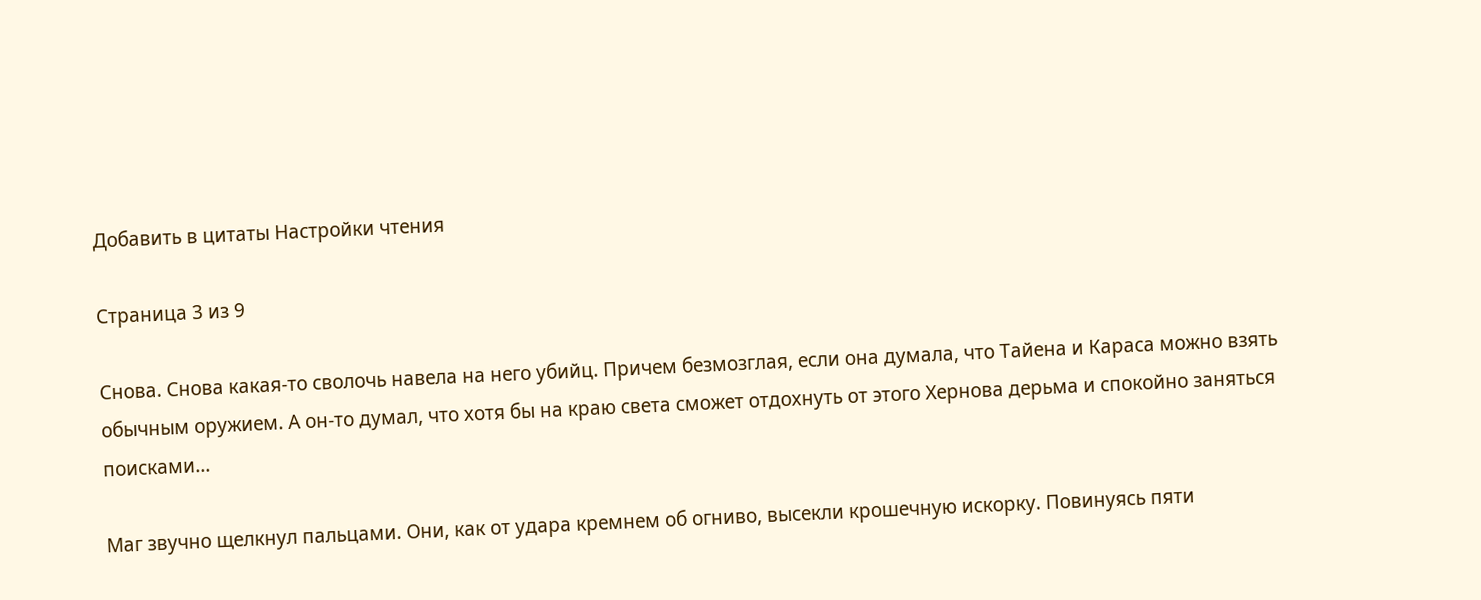Добавить в цитаты Настройки чтения

Страница 3 из 9

Снова. Снова какая-то сволочь навела на него убийц. Причем безмозглая, если она думала, что Тайена и Караса можно взять обычным оружием. А он-то думал, что хотя бы на краю света сможет отдохнуть от этого Хернова дерьма и спокойно заняться поисками...

Маг звучно щелкнул пальцами. Они, как от удара кремнем об огниво, высекли крошечную искорку. Повинуясь пяти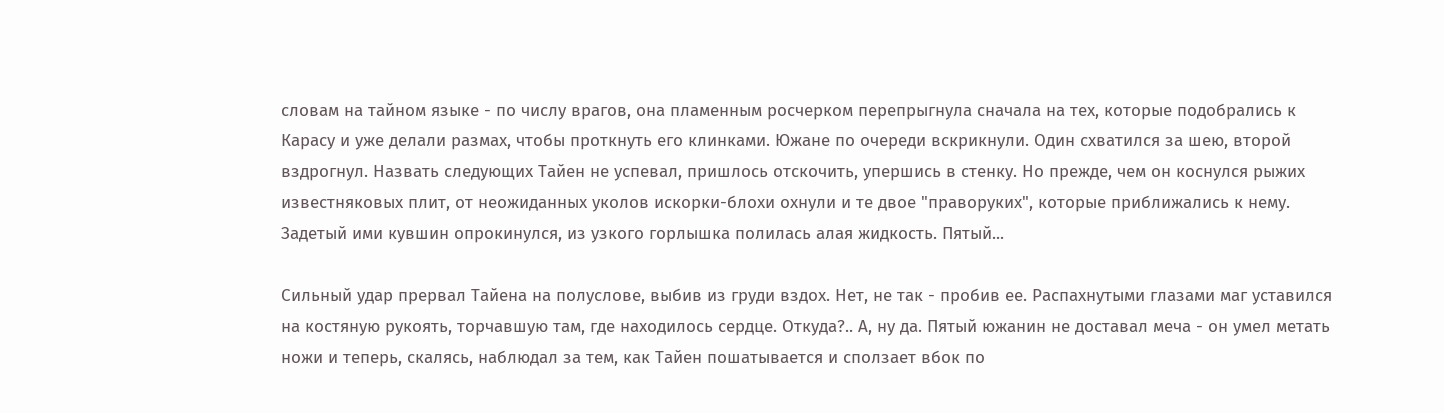словам на тайном языке - по числу врагов, она пламенным росчерком перепрыгнула сначала на тех, которые подобрались к Карасу и уже делали размах, чтобы проткнуть его клинками. Южане по очереди вскрикнули. Один схватился за шею, второй вздрогнул. Назвать следующих Тайен не успевал, пришлось отскочить, упершись в стенку. Но прежде, чем он коснулся рыжих известняковых плит, от неожиданных уколов искорки-блохи охнули и те двое "праворуких", которые приближались к нему. Задетый ими кувшин опрокинулся, из узкого горлышка полилась алая жидкость. Пятый...

Сильный удар прервал Тайена на полуслове, выбив из груди вздох. Нет, не так - пробив ее. Распахнутыми глазами маг уставился на костяную рукоять, торчавшую там, где находилось сердце. Откуда?.. А, ну да. Пятый южанин не доставал меча - он умел метать ножи и теперь, скалясь, наблюдал за тем, как Тайен пошатывается и сползает вбок по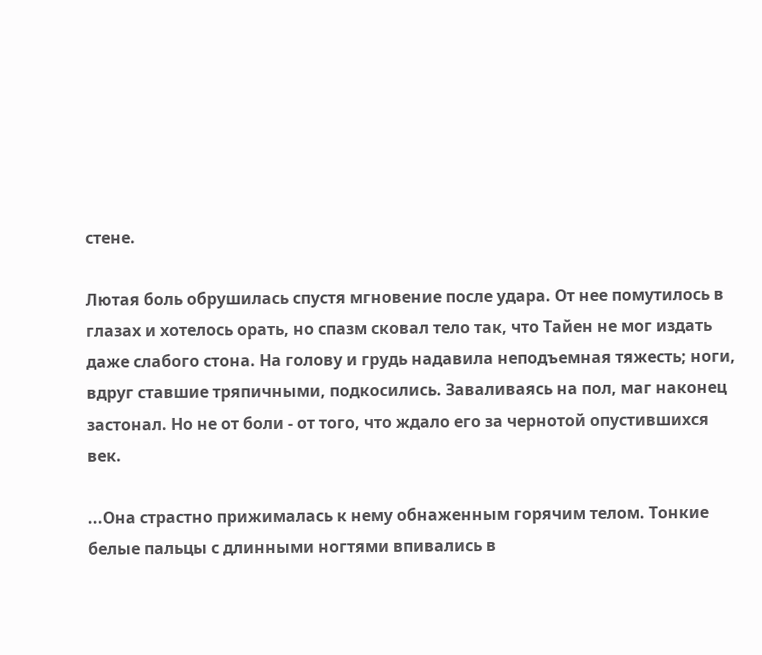стене.

Лютая боль обрушилась спустя мгновение после удара. От нее помутилось в глазах и хотелось орать, но спазм сковал тело так, что Тайен не мог издать даже слабого стона. На голову и грудь надавила неподъемная тяжесть; ноги, вдруг ставшие тряпичными, подкосились. Заваливаясь на пол, маг наконец застонал. Но не от боли - от того, что ждало его за чернотой опустившихся век.

...Она страстно прижималась к нему обнаженным горячим телом. Тонкие белые пальцы с длинными ногтями впивались в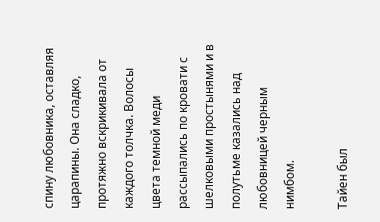спину любовника, оставляя царапины. Она сладко, протяжно вскрикивала от каждого толчка. Волосы цвета темной меди рассыпались по кровати с шелковыми простынями и в полутьме казались над любовницей черным нимбом.

Тайен был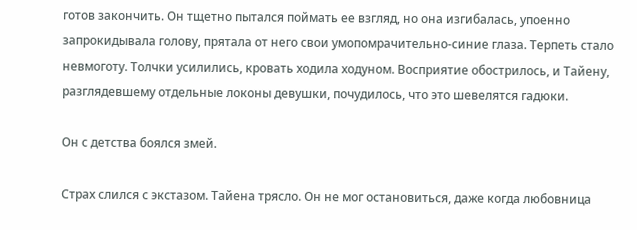готов закончить. Он тщетно пытался поймать ее взгляд, но она изгибалась, упоенно запрокидывала голову, прятала от него свои умопомрачительно-синие глаза. Терпеть стало невмоготу. Толчки усилились, кровать ходила ходуном. Восприятие обострилось, и Тайену, разглядевшему отдельные локоны девушки, почудилось, что это шевелятся гадюки.

Он с детства боялся змей.

Страх слился с экстазом. Тайена трясло. Он не мог остановиться, даже когда любовница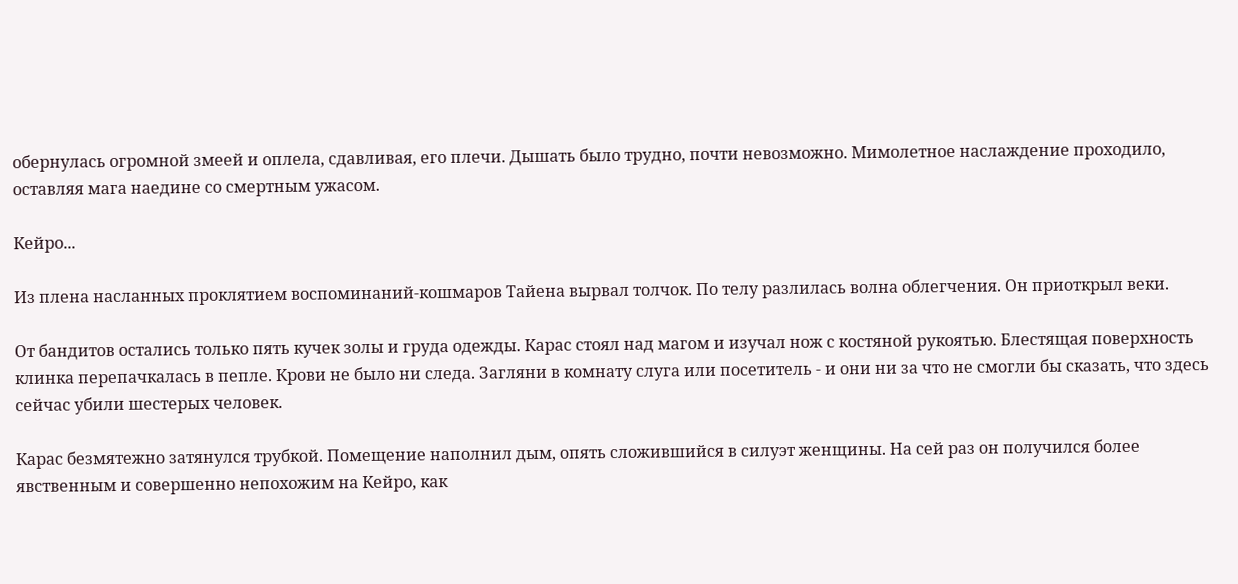обернулась огромной змеей и оплела, сдавливая, его плечи. Дышать было трудно, почти невозможно. Мимолетное наслаждение проходило, оставляя мага наедине со смертным ужасом.

Кейро...

Из плена насланных проклятием воспоминаний-кошмаров Тайена вырвал толчок. По телу разлилась волна облегчения. Он приоткрыл веки.

От бандитов остались только пять кучек золы и груда одежды. Карас стоял над магом и изучал нож с костяной рукоятью. Блестящая поверхность клинка перепачкалась в пепле. Крови не было ни следа. Загляни в комнату слуга или посетитель - и они ни за что не смогли бы сказать, что здесь сейчас убили шестерых человек.

Карас безмятежно затянулся трубкой. Помещение наполнил дым, опять сложившийся в силуэт женщины. На сей раз он получился более явственным и совершенно непохожим на Кейро, как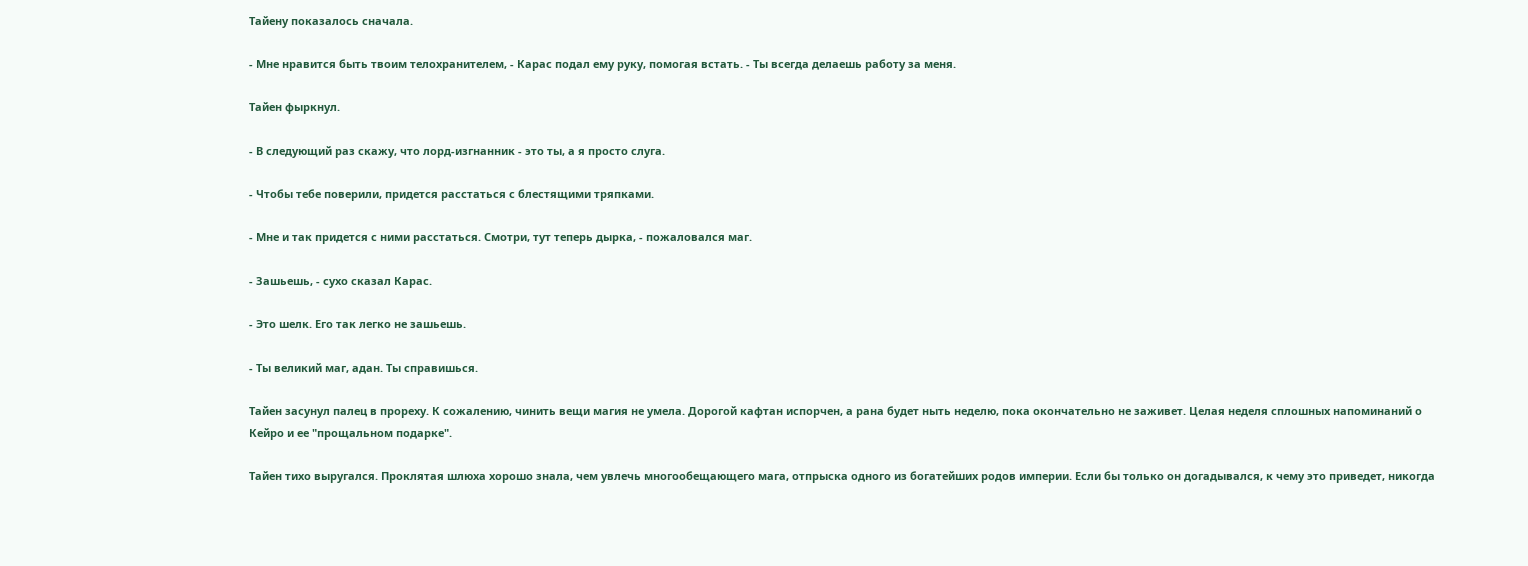Тайену показалось сначала.

- Мне нравится быть твоим телохранителем, - Карас подал ему руку, помогая встать. - Ты всегда делаешь работу за меня.

Тайен фыркнул.

- В следующий раз скажу, что лорд-изгнанник - это ты, а я просто слуга.

- Чтобы тебе поверили, придется расстаться с блестящими тряпками.

- Мне и так придется с ними расстаться. Смотри, тут теперь дырка, - пожаловался маг.

- Зашьешь, - сухо сказал Карас.

- Это шелк. Его так легко не зашьешь.

- Ты великий маг, адан. Ты справишься.

Тайен засунул палец в прореху. К сожалению, чинить вещи магия не умела. Дорогой кафтан испорчен, а рана будет ныть неделю, пока окончательно не заживет. Целая неделя сплошных напоминаний о Кейро и ее "прощальном подарке".

Тайен тихо выругался. Проклятая шлюха хорошо знала, чем увлечь многообещающего мага, отпрыска одного из богатейших родов империи. Если бы только он догадывался, к чему это приведет, никогда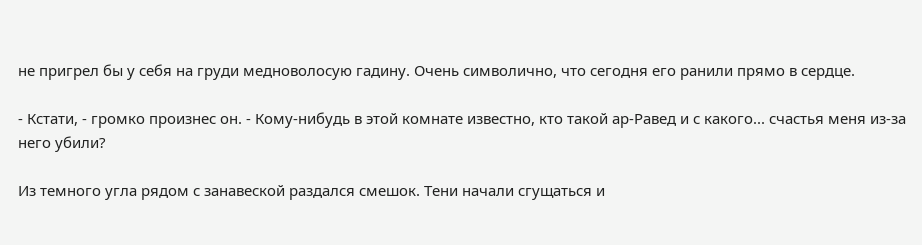не пригрел бы у себя на груди медноволосую гадину. Очень символично, что сегодня его ранили прямо в сердце.

- Кстати, - громко произнес он. - Кому-нибудь в этой комнате известно, кто такой ар-Равед и с какого... счастья меня из-за него убили?

Из темного угла рядом с занавеской раздался смешок. Тени начали сгущаться и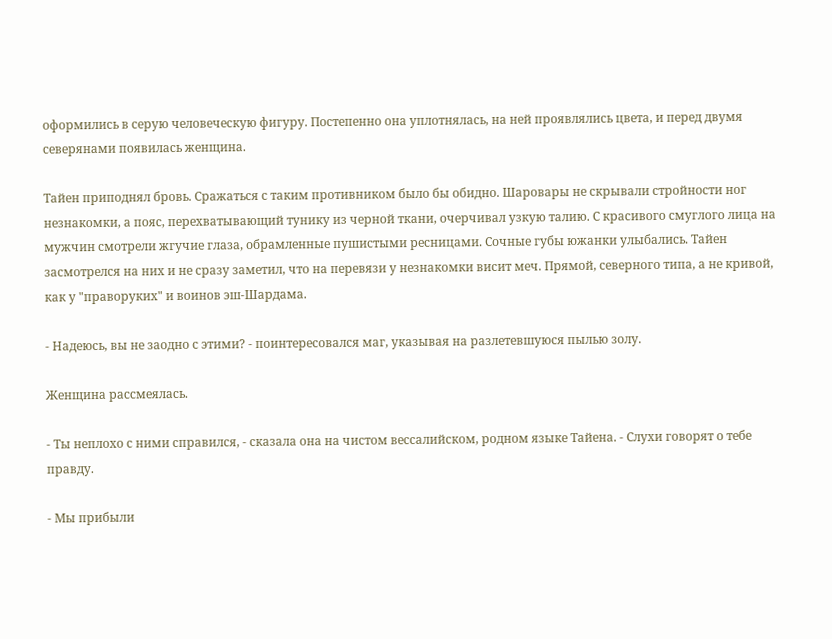оформились в серую человеческую фигуру. Постепенно она уплотнялась, на ней проявлялись цвета, и перед двумя северянами появилась женщина.

Тайен приподнял бровь. Сражаться с таким противником было бы обидно. Шаровары не скрывали стройности ног незнакомки, а пояс, перехватывающий тунику из черной ткани, очерчивал узкую талию. С красивого смуглого лица на мужчин смотрели жгучие глаза, обрамленные пушистыми ресницами. Сочные губы южанки улыбались. Тайен засмотрелся на них и не сразу заметил, что на перевязи у незнакомки висит меч. Прямой, северного типа, а не кривой, как у "праворуких" и воинов эш-Шардама.

- Надеюсь, вы не заодно с этими? - поинтересовался маг, указывая на разлетевшуюся пылью золу.

Женщина рассмеялась.

- Ты неплохо с ними справился, - сказала она на чистом вессалийском, родном языке Тайена. - Слухи говорят о тебе правду.

- Мы прибыли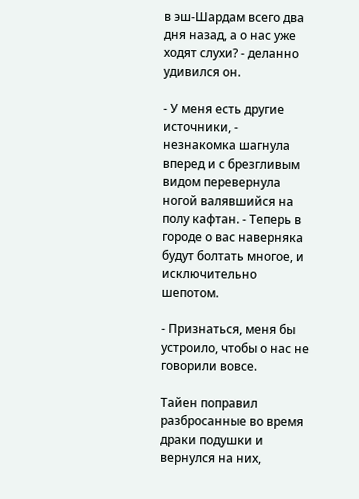в эш-Шардам всего два дня назад, а о нас уже ходят слухи? - деланно удивился он.

- У меня есть другие источники, - незнакомка шагнула вперед и с брезгливым видом перевернула ногой валявшийся на полу кафтан. - Теперь в городе о вас наверняка будут болтать многое, и исключительно шепотом.

- Признаться, меня бы устроило, чтобы о нас не говорили вовсе.

Тайен поправил разбросанные во время драки подушки и вернулся на них,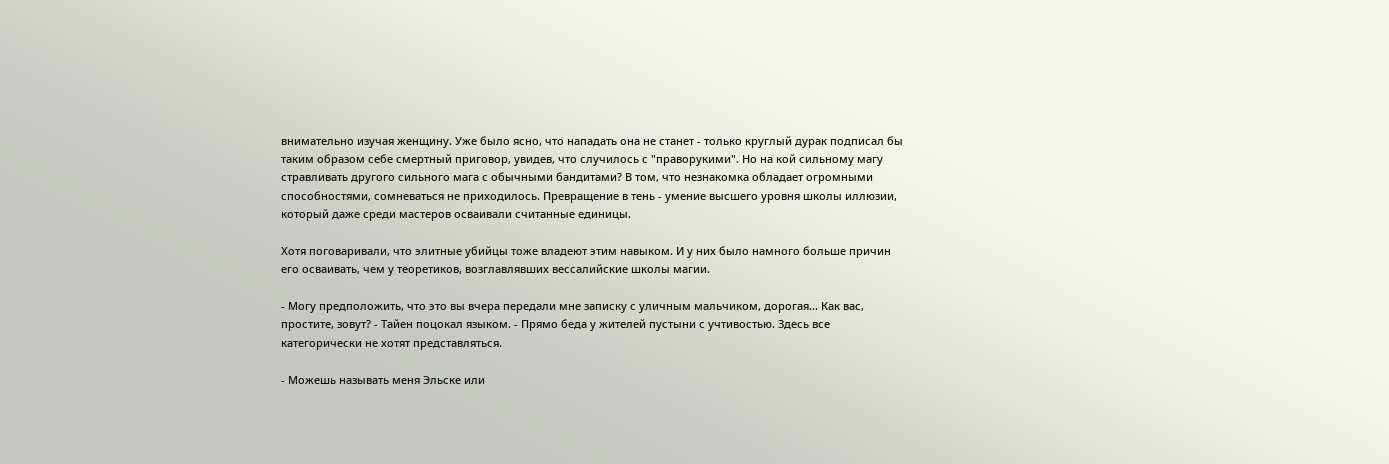внимательно изучая женщину. Уже было ясно, что нападать она не станет - только круглый дурак подписал бы таким образом себе смертный приговор, увидев, что случилось с "праворукими". Но на кой сильному магу стравливать другого сильного мага с обычными бандитами? В том, что незнакомка обладает огромными способностями, сомневаться не приходилось. Превращение в тень - умение высшего уровня школы иллюзии, который даже среди мастеров осваивали считанные единицы.

Хотя поговаривали, что элитные убийцы тоже владеют этим навыком. И у них было намного больше причин его осваивать, чем у теоретиков, возглавлявших вессалийские школы магии.

- Могу предположить, что это вы вчера передали мне записку с уличным мальчиком, дорогая... Как вас, простите, зовут? - Тайен поцокал языком. - Прямо беда у жителей пустыни с учтивостью. Здесь все категорически не хотят представляться.

- Можешь называть меня Эльске или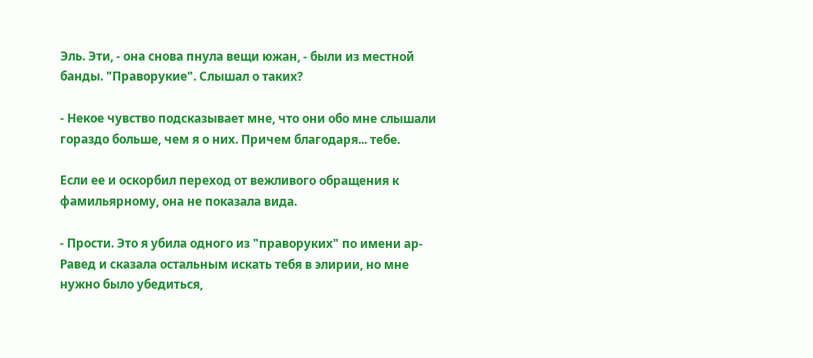Эль. Эти, - она снова пнула вещи южан, - были из местной банды. "Праворукие". Слышал о таких?

- Некое чувство подсказывает мне, что они обо мне слышали гораздо больше, чем я о них. Причем благодаря... тебе.

Если ее и оскорбил переход от вежливого обращения к фамильярному, она не показала вида.

- Прости. Это я убила одного из "праворуких" по имени ар-Равед и сказала остальным искать тебя в элирии, но мне нужно было убедиться,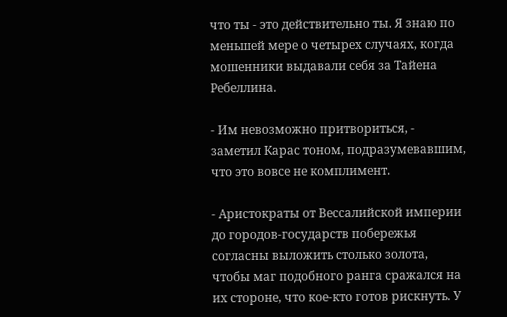что ты - это действительно ты. Я знаю по меньшей мере о четырех случаях, когда мошенники выдавали себя за Тайена Ребеллина.

- Им невозможно притвориться, - заметил Карас тоном, подразумевавшим, что это вовсе не комплимент.

- Аристократы от Вессалийской империи до городов-государств побережья согласны выложить столько золота, чтобы маг подобного ранга сражался на их стороне, что кое-кто готов рискнуть. У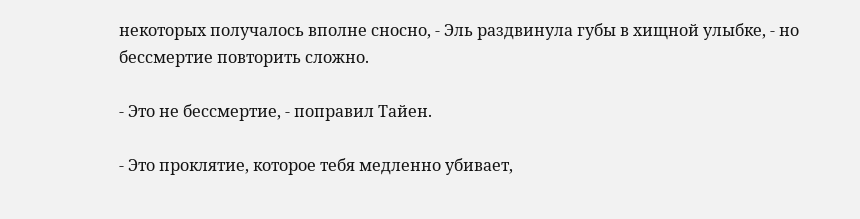некоторых получалось вполне сносно, - Эль раздвинула губы в хищной улыбке, - но бессмертие повторить сложно.

- Это не бессмертие, - поправил Тайен.

- Это проклятие, которое тебя медленно убивает,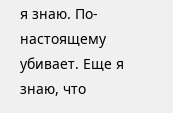я знаю. По-настоящему убивает. Еще я знаю, что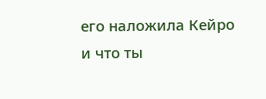его наложила Кейро и что ты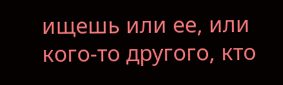ищешь или ее, или кого-то другого, кто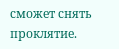сможет снять проклятие.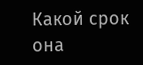Какой срок она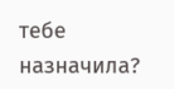тебе назначила?